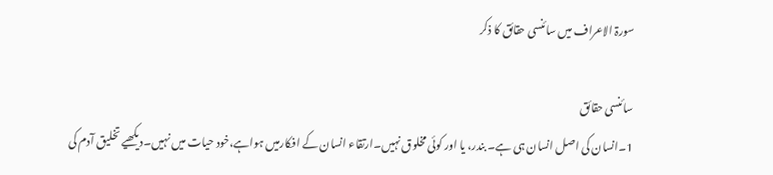سورۃ الاعراف میں سائنسی حقائق کا ذکر

سائنسی حقائق
1۔انسان کی اصل انسان ہی ہے۔ بندر، یا اور کوئی مخلوق نہیں۔ارتقاء انسان کے افکارمیں ہواہے،خود حیات میں نہیں۔دیکھیے تخلیق آدم کی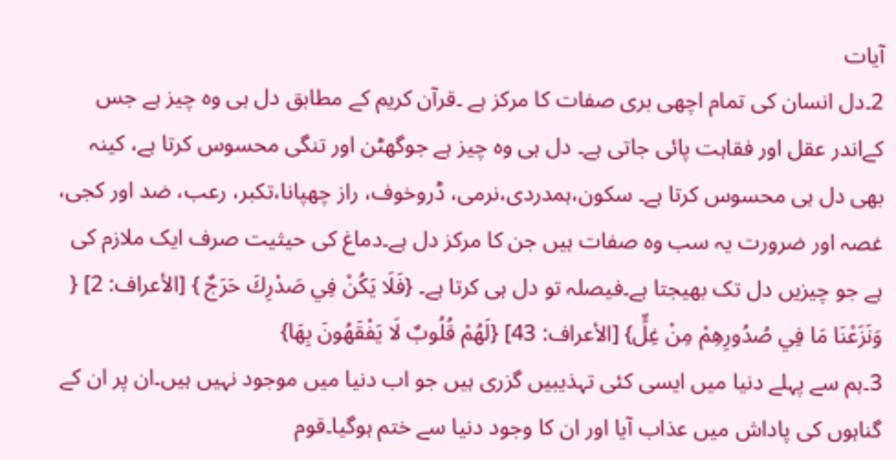آیات
2۔دل انسان کی تمام اچھی بری صفات کا مرکز ہے ۔قرآن کریم کے مطابق دل ہی وہ چیز ہے جس کےاندر عقل اور فقاہت پائی جاتی ہے۔ دل ہی وہ چیز ہے جوگھٹن اور تنگی محسوس کرتا ہے، کینہ بھی دل ہی محسوس کرتا ہے۔ سکون،ہمدردی،نرمی، ڈروخوف، راز چھپانا،تکبر، رعب، ضد اور کجی، غصہ اور ضرورت یہ سب وہ صفات ہیں جن کا مرکز دل ہے۔دماغ کی حیثیت صرف ایک ملازم کی ہے جو چیزیں دل تک بھیجتا ہے۔فیصلہ تو دل ہی کرتا ہے۔ {فَلَا يَكُنْ فِي صَدْرِكَ حَرَجٌ } [الأعراف: 2] { وَنَزَعْنَا مَا فِي صُدُورِهِمْ مِنْ غِلٍّ} [الأعراف: 43] {لَهُمْ قُلُوبٌ لَا يَفْقَهُونَ بِهَا}
3۔ہم سے پہلے دنیا میں ایسی کئی تہذیبیں گزری ہیں جو اب دنیا میں موجود نہیں ہیں۔ان پر ان کے گناہوں کی پاداش میں عذاب آیا اور ان کا وجود دنیا سے ختم ہوگیا۔قوم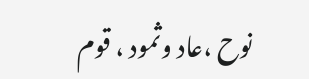نوح ،عاد وثمود ، قوم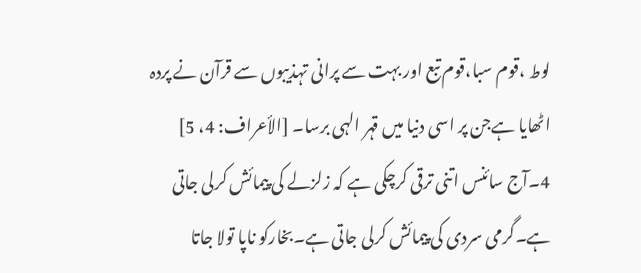لوط ،قوم سبا،قوم تبع اور بہت سے پرانی تہذیبوں سے قرآن نے پردہ اٹھایا ہےجن پر اسی دنیا میں قہر الہی برسا۔ [الأعراف: 4، 5]
4۔آج سائنس اتنی ترقی کرچکی ہے کہ زلزلے کی پیمائش کرلی جاتی ہے۔گرمی سردی کی پیمائش کرلی جاتی ہے۔بخارکو ناپا تولا جاتا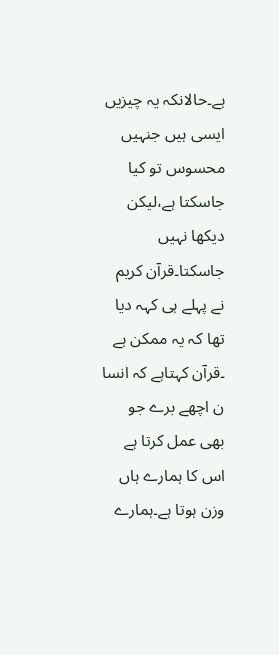ہے۔حالانکہ یہ چیزیں ایسی ہیں جنہیں محسوس تو کیا جاسکتا ہے،لیکن دیکھا نہیں جاسکتا۔قرآن کریم نے پہلے ہی کہہ دیا تھا کہ یہ ممکن ہے ۔قرآن کہتاہے کہ انسا ن اچھے برے جو بھی عمل کرتا ہے اس کا ہمارے ہاں وزن ہوتا ہے۔ہمارے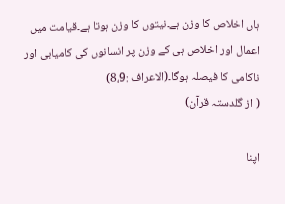ہاں اخلاص کا وزن ہے۔نیتوں کا وزن ہوتا ہے۔قیامت میں اعمال اور اخلاص ہی کے وزن پر انسانوں کی کامیابی اور ناکامی کا فیصلہ ہوگا۔(الاعراف :8،9)
( از گلدستہ قرآن)

اپنا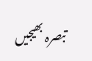تبصرہ بھیجیں